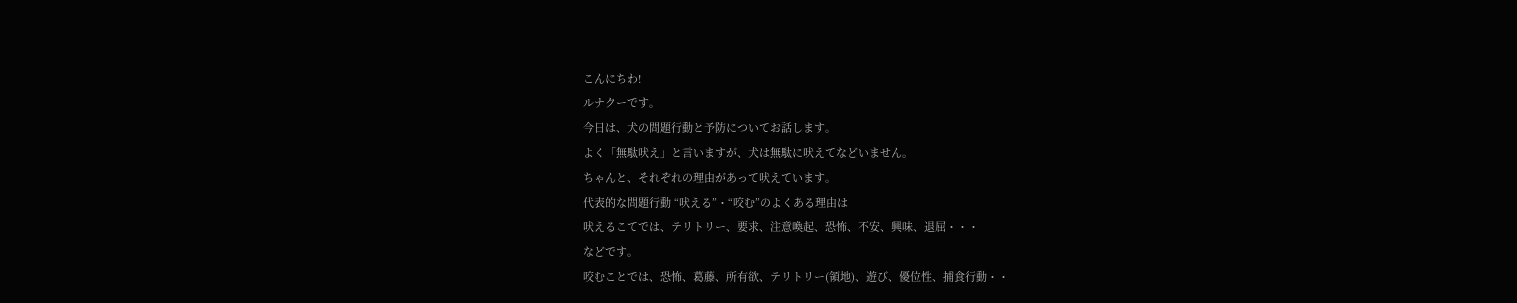こんにちわ!
ルナクーです。
今日は、犬の問題行動と予防についてお話します。
よく「無駄吠え」と言いますが、犬は無駄に吠えてなどいません。
ちゃんと、それぞれの理由があって吠えています。
代表的な問題行動 “吠える”・“咬む”のよくある理由は
吠えるこてでは、テリトリー、要求、注意喚起、恐怖、不安、興味、退屈・・・
などです。
咬むことでは、恐怖、葛藤、所有欲、テリトリー(領地)、遊び、優位性、捕食行動・・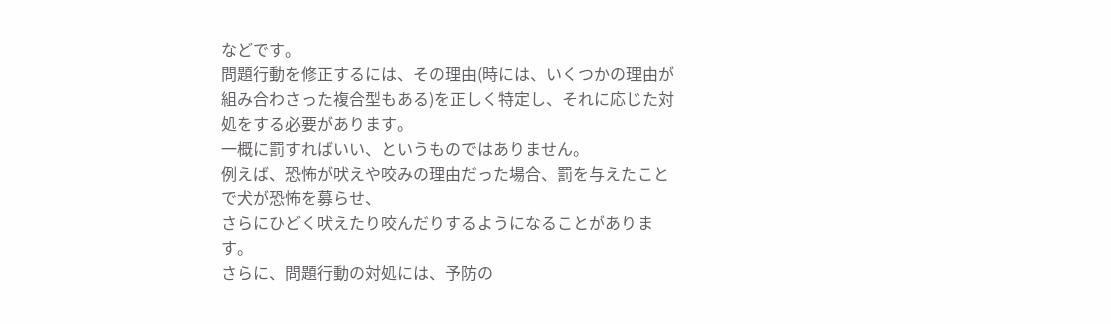などです。
問題行動を修正するには、その理由(時には、いくつかの理由が組み合わさった複合型もある)を正しく特定し、それに応じた対処をする必要があります。
一概に罰すればいい、というものではありません。
例えば、恐怖が吠えや咬みの理由だった場合、罰を与えたことで犬が恐怖を募らせ、
さらにひどく吠えたり咬んだりするようになることがあります。
さらに、問題行動の対処には、予防の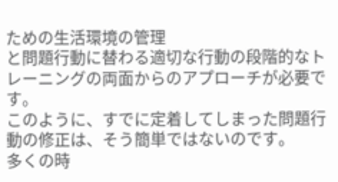ための生活環境の管理
と問題行動に替わる適切な行動の段階的なトレーニングの両面からのアプローチが必要です。
このように、すでに定着してしまった問題行動の修正は、そう簡単ではないのです。
多くの時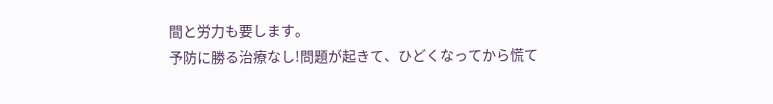間と労力も要します。
予防に勝る治療なし!問題が起きて、ひどくなってから慌て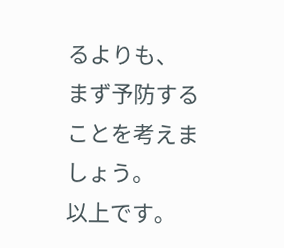るよりも、
まず予防することを考えましょう。
以上です。